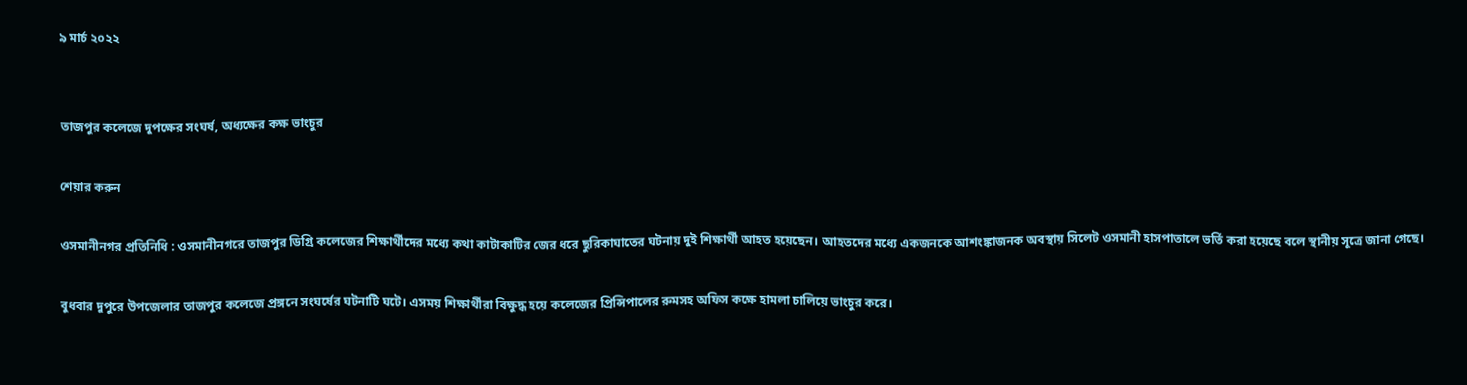৯ মার্চ ২০২২


তাজপুর কলেজে দুপক্ষের সংঘর্ষ, অধ্যক্ষের কক্ষ ভাংচুর

শেয়ার করুন

ওসমানীনগর প্রতিনিধি : ওসমানীনগরে তাজপুর ডিগ্রি কলেজের শিক্ষার্থীদের মধ্যে কথা কাটাকাটির জের ধরে ছুরিকাঘাতের ঘটনায় দুই শিক্ষার্থী আহত হয়েছেন। আহতদের মধ্যে একজনকে আশংঙ্কাজনক অবস্থায় সিলেট ওসমানী হাসপাতালে ভর্তি করা হয়েছে বলে স্থানীয় সূত্রে জানা গেছে।

বুধবার দুপুরে উপজেলার তাজপুর কলেজে প্রঙ্গনে সংঘর্ষের ঘটনাটি ঘটে। এসময় শিক্ষার্থীরা বিক্ষুদ্ধ হয়ে কলেজের প্রিন্সিপালের রুমসহ অফিস কক্ষে হামলা চালিয়ে ভাংচুর করে।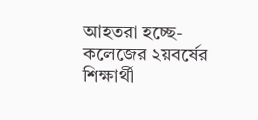আহতরা হচ্ছে- কলেজের ২য়বর্ষের শিক্ষার্থী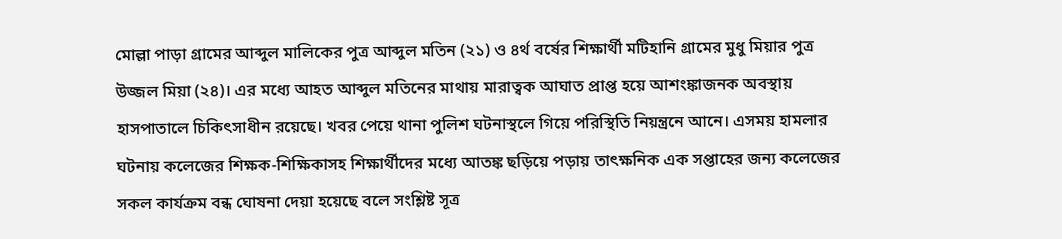মোল্লা পাড়া গ্রামের আব্দুল মালিকের পুত্র আব্দুল মতিন (২১) ও ৪র্থ বর্ষের শিক্ষার্থী মটিহানি গ্রামের মুধু মিয়ার পুত্র উজ্জল মিয়া (২৪)। এর মধ্যে আহত আব্দুল মতিনের মাথায় মারাত্বক আঘাত প্রাপ্ত হয়ে আশংঙ্কাজনক অবস্থায় হাসপাতালে চিকিৎসাধীন রয়েছে। খবর পেয়ে থানা পুলিশ ঘটনাস্থলে গিয়ে পরিস্থিতি নিয়ন্ত্রনে আনে। এসময় হামলার ঘটনায় কলেজের শিক্ষক-শিক্ষিকাসহ শিক্ষার্থীদের মধ্যে আতঙ্ক ছড়িয়ে পড়ায় তাৎক্ষনিক এক সপ্তাহের জন্য কলেজের সকল কার্যক্রম বন্ধ ঘোষনা দেয়া হয়েছে বলে সংশ্লিষ্ট সূত্র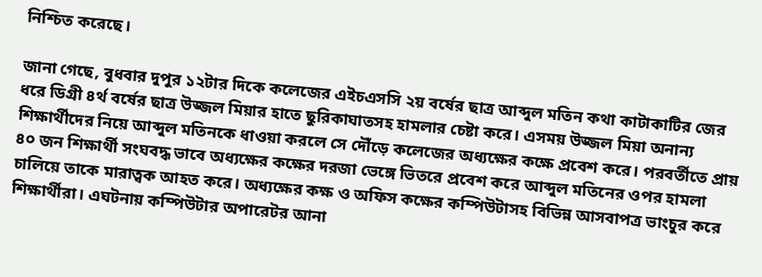নিশ্চিত করেছে।

জানা গেছে, বুধবার দুপুর ১২টার দিকে কলেজের এইচএসসি ২য় বর্ষের ছাত্র আব্দুল মতিন কথা কাটাকাটির জের ধরে ডিগ্রী ৪র্থ বর্ষের ছাত্র উজ্জল মিয়ার হাতে ছুরিকাঘাতসহ হামলার চেষ্টা করে। এসময় উজ্জল মিয়া অনান্য শিক্ষার্থীদের নিয়ে আব্দুল মতিনকে ধাওয়া করলে সে দৌঁড়ে কলেজের অধ্যক্ষের কক্ষে প্রবেশ করে। পরবর্তীতে প্রায় ৪০ জন শিক্ষার্থী সংঘবদ্ধ ভাবে অধ্যক্ষের কক্ষের দরজা ভেঙ্গে ভিতরে প্রবেশ করে আব্দুল মতিনের ওপর হামলা চালিয়ে তাকে মারাত্বক আহত করে। অধ্যক্ষের কক্ষ ও অফিস কক্ষের কম্পিউটাসহ বিভিন্ন আসবাপত্র ভাংচুর করে শিক্ষার্থীরা। এঘটনায় কম্পিউটার অপারেটর আনা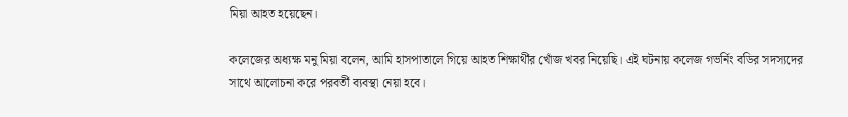মিয়া আহত হয়েছেন।

কলেজের অধ্যক্ষ মনু মিয়া বলেন, আমি হাসপাতালে গিয়ে আহত শিক্ষার্থীর খোঁজ খবর নিয়েছি। এই ঘটনায় কলেজ গভর্নিং বডির সদস্যদের সাথে আলোচনা করে পরবর্তী ব্যবস্থা নেয়া হবে।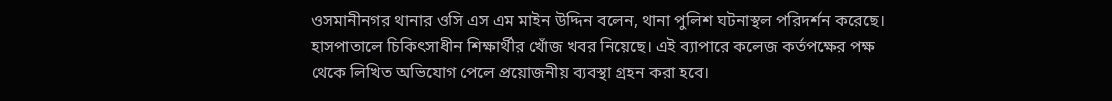ওসমানীনগর থানার ওসি এস এম মাইন উদ্দিন বলেন, থানা পুলিশ ঘটনাস্থল পরিদর্শন করেছে। হাসপাতালে চিকিৎসাধীন শিক্ষার্থীর খোঁজ খবর নিয়েছে। এই ব্যাপারে কলেজ কর্তপক্ষের পক্ষ থেকে লিখিত অভিযোগ পেলে প্রয়োজনীয় ব্যবস্থা গ্রহন করা হবে।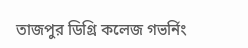তাজপুর ডিগ্রি কলেজ গভর্নিং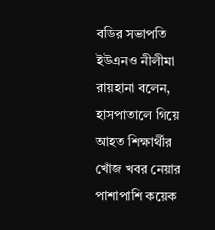বডির সভাপতি ইউএনও নীলীমা রায়হানা বলেন, হাসপাতালে গিয়ে আহত শিক্ষার্থীর খোঁজ খবর নেয়ার পাশাপাশি কয়েক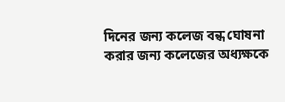দিনের জন্য কলেজ বন্ধ ঘোষনা করার জন্য কলেজের অধ্যক্ষকে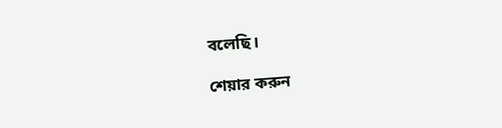বলেছি।

শেয়ার করুন